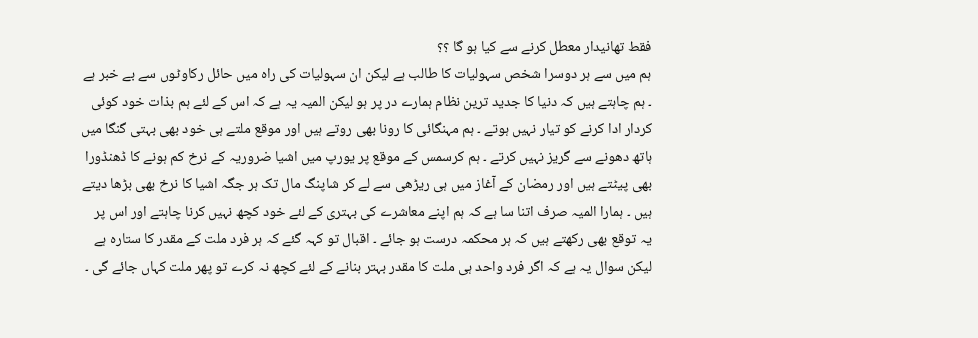فقط تھانیدار معطل کرنے سے کیا ہو گا ؟؟
ہم میں سے ہر دوسرا شخص سہولیات کا طالب ہے لیکن ان سہولیات کی راہ میں حائل رکاوٹوں سے بے خبر ہے ۔ ہم چاہتے ہیں کہ دنیا کا جدید ترین نظام ہمارے در پر ہو لیکن المیہ یہ ہے کہ اس کے لئے ہم بذات خود کوئی کردار ادا کرنے کو تیار نہیں ہوتے ۔ ہم مہنگائی کا رونا بھی روتے ہیں اور موقع ملتے ہی خود بھی بہتی گنگا میں ہاتھ دھونے سے گریز نہیں کرتے ۔ ہم کرسمس کے موقع پر یورپ میں اشیا ضروریہ کے نرخ کم ہونے کا ڈھنڈورا بھی پیٹتے ہیں اور رمضان کے آغاز میں ہی ریڑھی سے لے کر شاپنگ مال تک ہر جگہ اشیا کا نرخ بھی بڑھا دیتے ہیں ۔ ہمارا المیہ صرف اتنا سا ہے کہ ہم اپنے معاشرے کی بہتری کے لئے خود کچھ نہیں کرنا چاہتے اور اس پر یہ توقع بھی رکھتے ہیں کہ ہر محکمہ درست ہو جائے ۔ اقبال تو کہہ گئے کہ ہر فرد ملت کے مقدر کا ستارہ ہے لیکن سوال یہ ہے کہ اگر فرد واحد ہی ملت کا مقدر بہتر بنانے کے لئے کچھ نہ کرے تو پھر ملت کہاں جائے گی ۔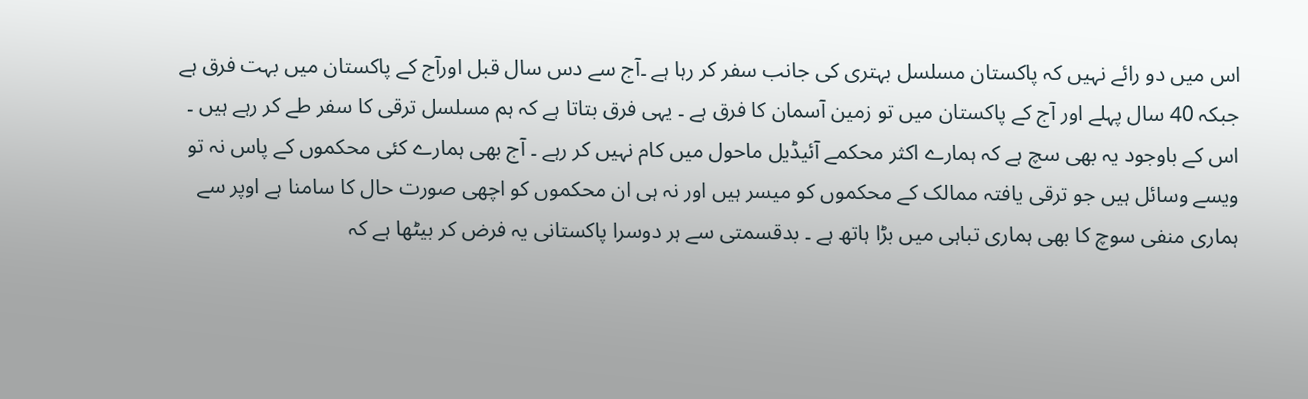اس میں دو رائے نہیں کہ پاکستان مسلسل بہتری کی جانب سفر کر رہا ہے ۔آج سے دس سال قبل اورآج کے پاکستان میں بہت فرق ہے جبکہ 40 سال پہلے اور آج کے پاکستان میں تو زمین آسمان کا فرق ہے ۔ یہی فرق بتاتا ہے کہ ہم مسلسل ترقی کا سفر طے کر رہے ہیں ۔ اس کے باوجود یہ بھی سچ ہے کہ ہمارے اکثر محکمے آئیڈیل ماحول میں کام نہیں کر رہے ۔ آج بھی ہمارے کئی محکموں کے پاس نہ تو ویسے وسائل ہیں جو ترقی یافتہ ممالک کے محکموں کو میسر ہیں اور نہ ہی ان محکموں کو اچھی صورت حال کا سامنا ہے اوپر سے ہماری منفی سوچ کا بھی ہماری تباہی میں بڑا ہاتھ ہے ۔ بدقسمتی سے ہر دوسرا پاکستانی یہ فرض کر بیٹھا ہے کہ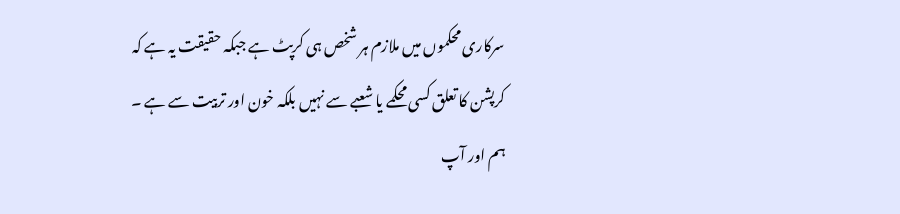سرکاری محکموں میں ملازم ہر شخص ہی کرپٹ ہے جبکہ حقیقت یہ ہے کہ کرپشن کا تعلق کسی محکمے یا شعبے سے نہیں بلکہ خون اور تربیت سے ہے ۔ ہم اور آپ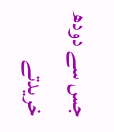جس سے دودھ خریدتے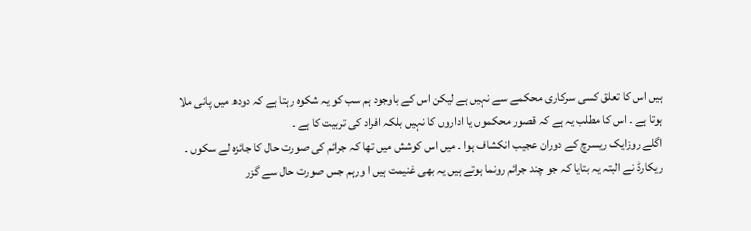ہیں اس کا تعلق کسی سرکاری محکمے سے نہیں ہے لیکن اس کے باوجود ہم سب کو یہ شکوہ رہتا ہے کہ دودھ میں پانی ملا ہوتا ہے ۔ اس کا مطلب یہ ہے کہ قصور محکموں یا اداروں کا نہیں بلکہ افراد کی تربیت کا ہے ۔
اگلے روزایک ریسرچ کے دوران عجیب انکشاف ہوا ۔ میں اس کوشش میں تھا کہ جرائم کی صورت حال کا جائزہ لے سکوں ۔ ریکارڈ نے البتہ یہ بتایا کہ جو چند جرائم رونما ہوتے ہیں یہ بھی غنیمت ہیں ا ورہم جس صورت حال سے گزر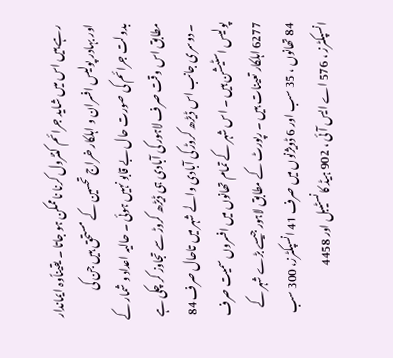رہے ہیں اس میں شاید جرائم کنٹرول کرنا ناممکن ہو جاتا ۔ یقیناًوہ ایماندار اور بہادر پولیس افسران و اہلکار خراج تحسین کے مستحق ہیں جن کی بدولت جرائم کی صورت حال بے قابو نہیں ہوئی ۔ حالیہ اعداد و شمار کے مطابق اس وقت صرف لاہور کی آبادی ہی ڈیڑھ کروڑ سے تجاوز کر چکی ہے ۔ دوسری جانب اس ڈیڑھ کروڑ کی آبادی والے شہر میں تاحال صرف 84 پولیس اسٹیشن ہیں ۔ اس شہر کے تمام تھانوں میں افسروں سمیت صرف 6277 اہلکار تعینات ہیں ۔ رپورٹ کے مطابق لاہور جیسے بڑے شہر کے 84 تھانوں ، 35 سب اور 6 ڈویژنوں میں صرف 41 انسپکٹرز، 300 سب انسپکٹرز ، 576 اے ایس آئی ، 902 ہیڈ کانسٹیبل اور 4458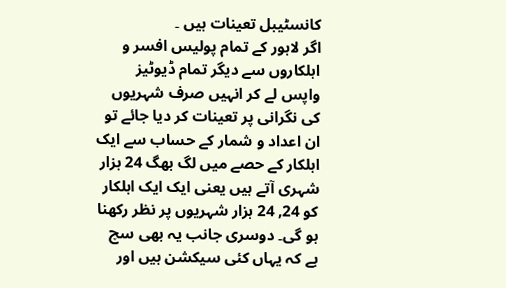کانسٹیبل تعینات ہیں ۔
اگر لاہور کے تمام پولیس افسر و اہلکاروں سے دیگر تمام ڈیوٹیز واپس لے کر انہیں صرف شہریوں کی نگرانی پر تعینات کر دیا جائے تو ان اعداد و شمار کے حساب سے ایک اہلکار کے حصے میں لگ بھگ 24 ہزار شہری آتے ہیں یعنی ایک ایک اہلکار کو 24, 24 ہزار شہریوں پر نظر رکھنا ہو گی۔ دوسری جانب یہ بھی سچ ہے کہ یہاں کئی سیکشن ہیں اور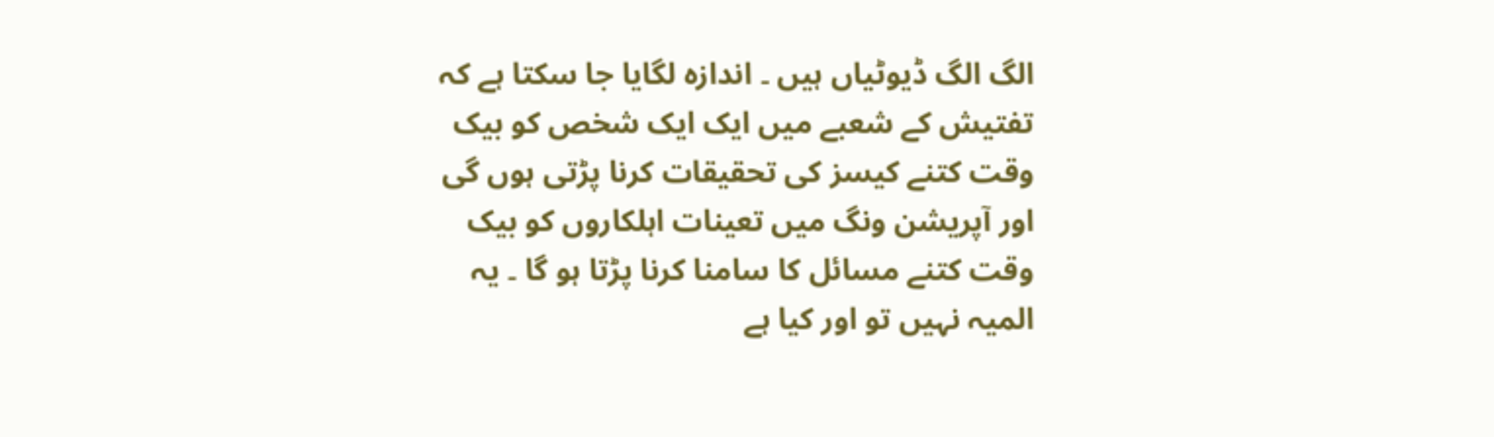الگ الگ ڈیوٹیاں ہیں ۔ اندازہ لگایا جا سکتا ہے کہ تفتیش کے شعبے میں ایک ایک شخص کو بیک وقت کتنے کیسز کی تحقیقات کرنا پڑتی ہوں گی اور آپریشن ونگ میں تعینات اہلکاروں کو بیک وقت کتنے مسائل کا سامنا کرنا پڑتا ہو گا ۔ یہ المیہ نہیں تو اور کیا ہے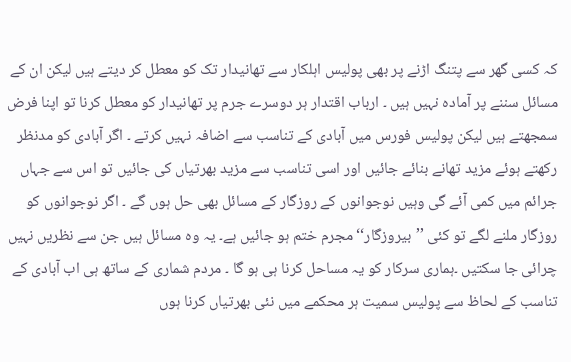کہ کسی گھر سے پتنگ اڑنے پر بھی پولیس اہلکار سے تھانیدار تک کو معطل کر دیتے ہیں لیکن ان کے مسائل سننے پر آمادہ نہیں ہیں ۔ ارباب اقتدار ہر دوسرے جرم پر تھانیدار کو معطل کرنا تو اپنا فرض سمجھتے ہیں لیکن پولیس فورس میں آبادی کے تناسب سے اضافہ نہیں کرتے ۔ اگر آبادی کو مدنظر رکھتے ہوئے مزید تھانے بنائے جائیں اور اسی تناسب سے مزید بھرتیاں کی جائیں تو اس سے جہاں جرائم میں کمی آئے گی وہیں نوجوانوں کے روزگار کے مسائل بھی حل ہوں گے ۔ اگر نوجوانوں کو روزگار ملنے لگے تو کئی ’’بیروزگار‘‘ مجرم ختم ہو جائیں ہے۔ یہ وہ مسائل ہیں جن سے نظریں نہیں چرائی جا سکتیں ۔ہماری سرکار کو یہ مساحل کرنا ہی ہو گا ۔ مردم شماری کے ساتھ ہی اب آبادی کے تناسب کے لحاظ سے پولیس سمیت ہر محکمے میں نئی بھرتیاں کرنا ہوں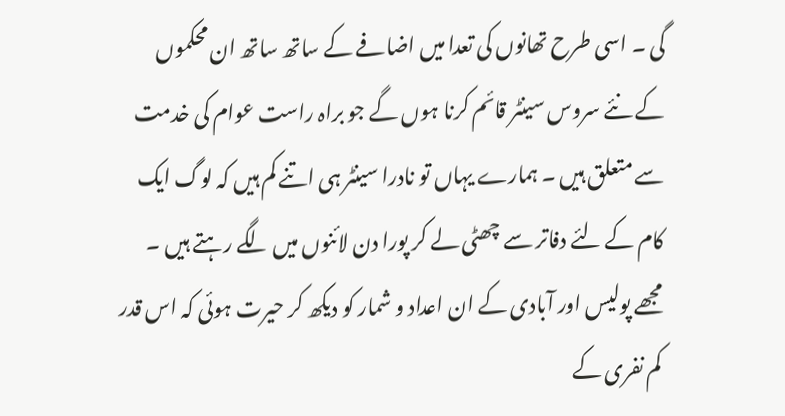گی ۔ اسی طرح تھانوں کی تعدا میں اضافے کے ساتھ ساتھ ان محکموں کے نئے سروس سینٹر قائم کرنا ہوں گے جو براہ راست عوام کی خدمت سے متعلق ہیں ۔ ہمارے یہاں تو نادرا سینٹر ہی اتنے کم ہیں کہ لوگ ایک کام کے لئے دفاتر سے چھٹی لے کر پورا دن لائنوں میں لگے رہتے ہیں ۔
مجھے پولیس اور آبادی کے ان اعداد و شمار کو دیکھ کر حیرت ہوئی کہ اس قدر کم نفری کے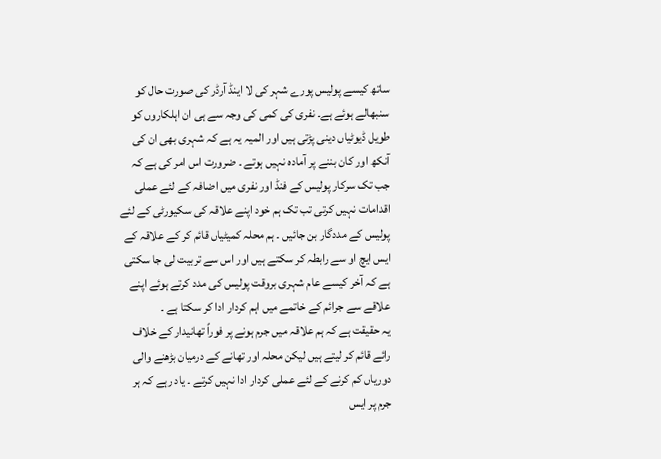ساتھ کیسے پولیس پورے شہر کی لا اینڈ آرڈر کی صورت حال کو سنبھالے ہوئے ہے۔ نفری کی کمی کی وجہ سے ہی ان اہلکاروں کو طویل ڈیوٹیاں دینی پڑتی ہیں اور المیہ یہ ہے کہ شہری بھی ان کی آنکھ اور کان بننے پر آمادہ نہیں ہوتے ۔ ضرورت اس امر کی ہے کہ جب تک سرکار پولیس کے فنڈ اور نفری میں اضافہ کے لئے عملی اقدامات نہیں کرتی تب تک ہم خود اپنے علاقہ کی سکیورٹی کے لئے پولیس کے مددگار بن جائیں ۔ ہم محلہ کمیٹیاں قائم کر کے علاقہ کے ایس ایچ او سے رابطہ کر سکتے ہیں اور اس سے تربیت لی جا سکتی ہے کہ آخر کیسے عام شہری بروقت پولیس کی مدد کرتے ہوئے اپنے علاقے سے جرائم کے خاتمے میں اہم کردار ادا کر سکتا ہے ۔
یہ حقیقت ہے کہ ہم علاقہ میں جرم ہونے پر فوراً تھانیدار کے خلاف رائے قائم کر لیتے ہیں لیکن محلہ اور تھانے کے درمیان بڑھنے والی دوریاں کم کرنے کے لئے عملی کردار ادا نہیں کرتے ۔ یاد رہے کہ ہر جرم پر ایس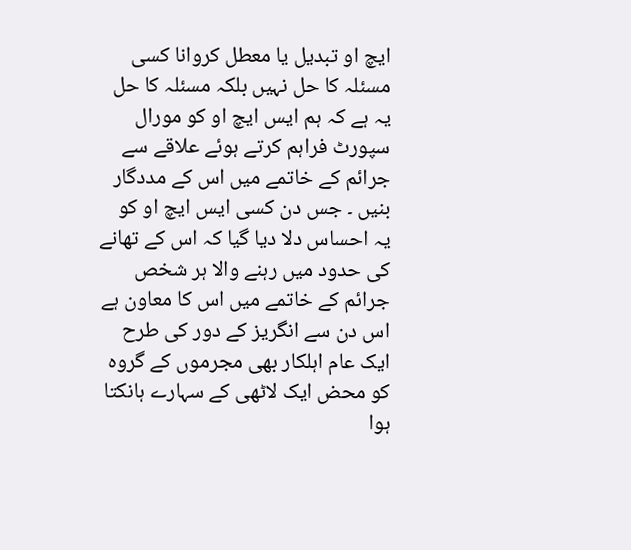ایچ او تبدیل یا معطل کروانا کسی مسئلہ کا حل نہیں بلکہ مسئلہ کا حل یہ ہے کہ ہم ایس ایچ او کو مورال سپورٹ فراہم کرتے ہوئے علاقے سے جرائم کے خاتمے میں اس کے مددگار بنیں ۔ جس دن کسی ایس ایچ او کو یہ احساس دلا دیا گیا کہ اس کے تھانے کی حدود میں رہنے والا ہر شخص جرائم کے خاتمے میں اس کا معاون ہے اس دن سے انگریز کے دور کی طرح ایک عام اہلکار بھی مجرموں کے گروہ کو محض ایک لاٹھی کے سہارے ہانکتا ہوا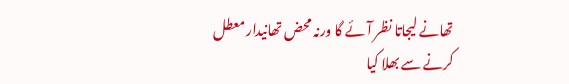تھانے لیجاتا نظر آئے گا ورنہ محض تھانیدار معطل کرنے سے بھلا کیا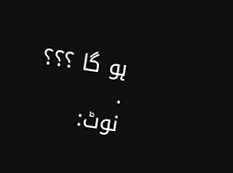ہو گا ؟؟؟
.
نوٹ: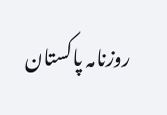روزنامہ پاکستان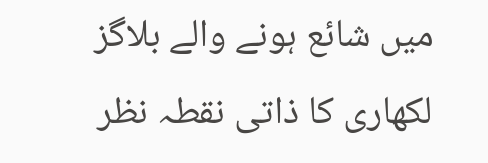میں شائع ہونے والے بلاگز لکھاری کا ذاتی نقطہ نظر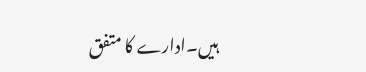ہیں۔ادارے کا متفق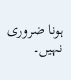ہونا ضروری نہیں۔